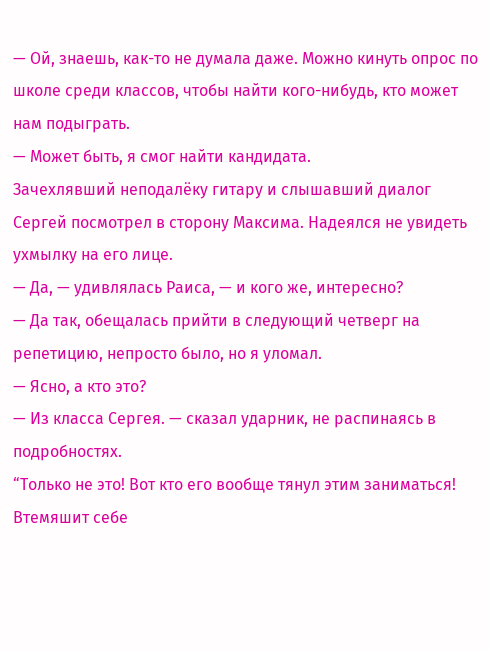— Ой, знаешь, как-то не думала даже. Можно кинуть опрос по школе среди классов, чтобы найти кого-нибудь, кто может нам подыграть.
— Может быть, я смог найти кандидата.
Зачехлявший неподалёку гитару и слышавший диалог Сергей посмотрел в сторону Максима. Надеялся не увидеть ухмылку на его лице.
— Да, — удивлялась Раиса, — и кого же, интересно?
— Да так, обещалась прийти в следующий четверг на репетицию, непросто было, но я уломал.
— Ясно, а кто это?
— Из класса Сергея. — сказал ударник, не распинаясь в подробностях.
“Только не это! Вот кто его вообще тянул этим заниматься! Втемяшит себе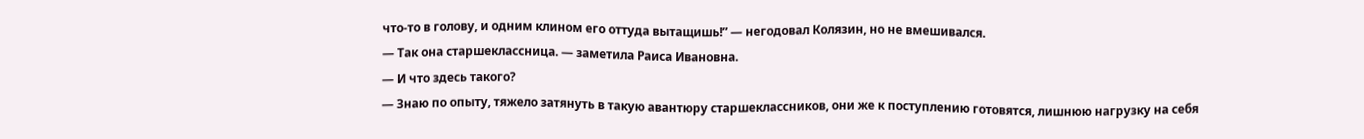что-то в голову, и одним клином его оттуда вытащишь!” — негодовал Колязин, но не вмешивался.
— Так она старшеклассница. — заметила Раиса Ивановна.
— И что здесь такого?
— Знаю по опыту, тяжело затянуть в такую авантюру старшеклассников, они же к поступлению готовятся, лишнюю нагрузку на себя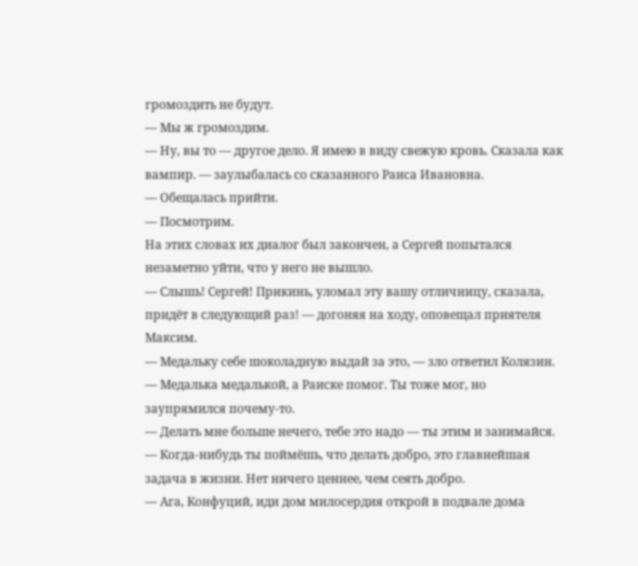громоздить не будут.
— Мы ж громоздим.
— Ну, вы то — другое дело. Я имею в виду свежую кровь. Сказала как вампир. — заулыбалась со сказанного Раиса Ивановна.
— Обещалась прийти.
— Посмотрим.
На этих словах их диалог был закончен, а Сергей попытался незаметно уйти, что у него не вышло.
— Слышь! Сергей! Прикинь, уломал эту вашу отличницу, сказала, придёт в следующий раз! — догоняя на ходу, оповещал приятеля Максим.
— Медальку себе шоколадную выдай за это, — зло ответил Колязин.
— Медалька медалькой, а Раиске помог. Ты тоже мог, но заупрямился почему-то.
— Делать мне больше нечего, тебе это надо — ты этим и занимайся.
— Когда-нибудь ты поймёшь, что делать добро, это главнейшая задача в жизни. Нет ничего ценнее, чем сеять добро.
— Ага, Конфуций, иди дом милосердия открой в подвале дома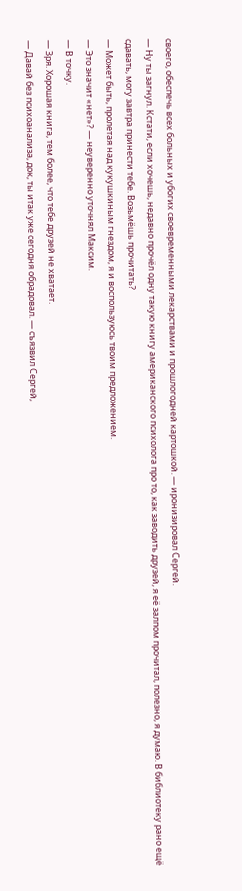своего, обеспечь всех больных и убогих своевременными лекарствами и прошлогодней картошкой. — иронизировал Сергей.
— Ну ты загнул. Кстати, если хочешь, недавно прочёл одну такую книгу американского психолога про то, как заводить друзей, я её залпом прочитал, полезно, я думаю. В библиотеку рано ещё сдавать, могу завтра принести тебе. Возьмёшь прочитать?
— Может быть, пролетая над кукушкиным гнездом, я и воспользуюсь твоим предложением.
— Это значит «нет»? — неуверенно уточнял Максим.
— В точку.
— Зря. Хорошая книга, тем более, что тебе друзей не хватает.
— Давай без психоанализа, док, ты итак уже сегодня обрадовал. — съязвил Сергей,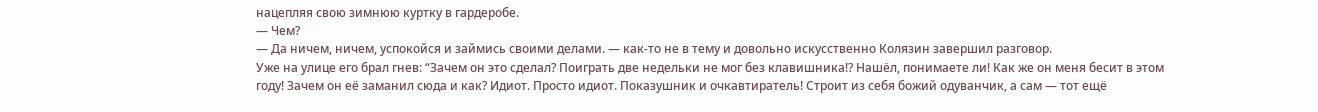нацепляя свою зимнюю куртку в гардеробе.
— Чем?
— Да ничем, ничем, успокойся и займись своими делами. — как-то не в тему и довольно искусственно Колязин завершил разговор.
Уже на улице его брал гнев: “Зачем он это сделал? Поиграть две недельки не мог без клавишника!? Нашёл, понимаете ли! Как же он меня бесит в этом году! Зачем он её заманил сюда и как? Идиот. Просто идиот. Показушник и очкавтиратель! Строит из себя божий одуванчик, а сам — тот ещё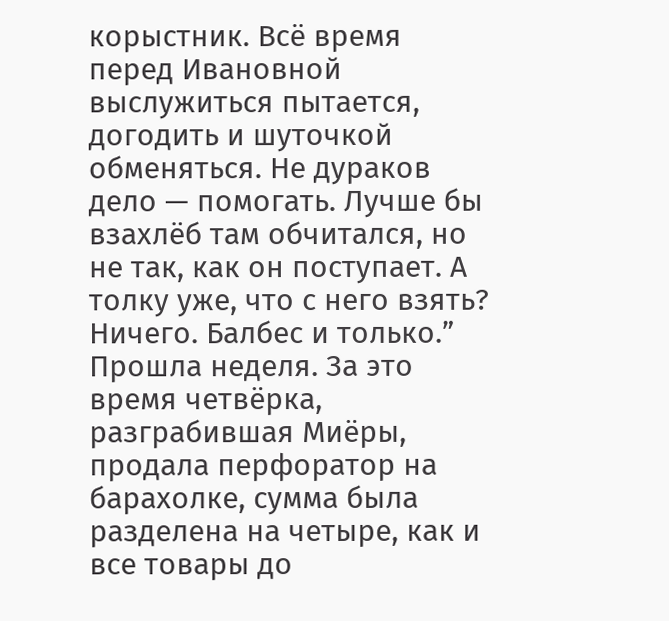корыстник. Всё время перед Ивановной выслужиться пытается, догодить и шуточкой обменяться. Не дураков дело — помогать. Лучше бы взахлёб там обчитался, но не так, как он поступает. А толку уже, что с него взять? Ничего. Балбес и только.”
Прошла неделя. За это время четвёрка, разграбившая Миёры, продала перфоратор на барахолке, сумма была разделена на четыре, как и все товары до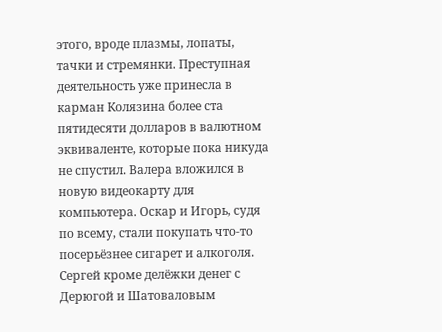этого, вроде плазмы, лопаты, тачки и стремянки. Преступная деятельность уже принесла в карман Колязина более ста пятидесяти долларов в валютном эквиваленте, которые пока никуда не спустил. Валера вложился в новую видеокарту для компьютера. Оскар и Игорь, судя по всему, стали покупать что-то посерьёзнее сигарет и алкоголя. Сергей кроме делёжки денег с Дерюгой и Шатоваловым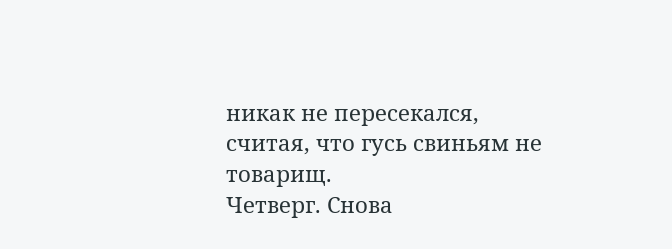никак не пересекался, считая, что гусь свиньям не товарищ.
Четверг. Снова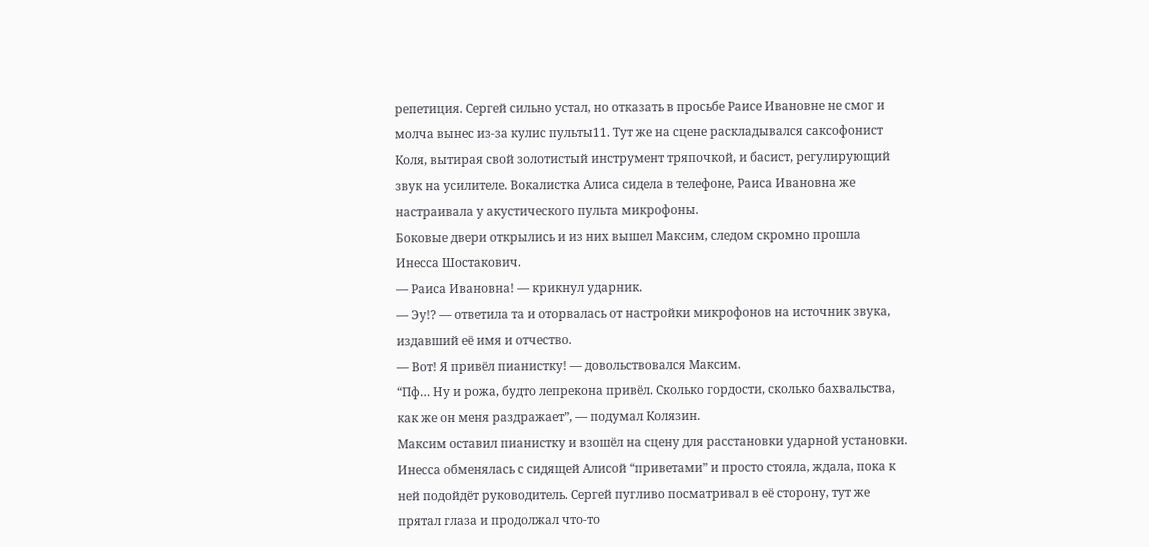репетиция. Сергей сильно устал, но отказать в просьбе Раисе Ивановне не смог и молча вынес из-за кулис пульты11. Тут же на сцене раскладывался саксофонист Коля, вытирая свой золотистый инструмент тряпочкой, и басист, регулирующий звук на усилителе. Вокалистка Алиса сидела в телефоне, Раиса Ивановна же настраивала у акустического пульта микрофоны.
Боковые двери открылись и из них вышел Максим, следом скромно прошла Инесса Шостакович.
— Раиса Ивановна! — крикнул ударник.
— Эу!? — ответила та и оторвалась от настройки микрофонов на источник звука, издавший её имя и отчество.
— Вот! Я привёл пианистку! — довольствовался Максим.
“Пф… Ну и рожа, будто лепрекона привёл. Сколько гордости, сколько бахвальства, как же он меня раздражает”, — подумал Колязин.
Максим оставил пианистку и взошёл на сцену для расстановки ударной установки. Инесса обменялась с сидящей Алисой “приветами” и просто стояла, ждала, пока к ней подойдёт руководитель. Сергей пугливо посматривал в её сторону, тут же прятал глаза и продолжал что-то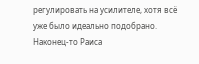регулировать на усилителе, хотя всё уже было идеально подобрано.
Наконец-то Раиса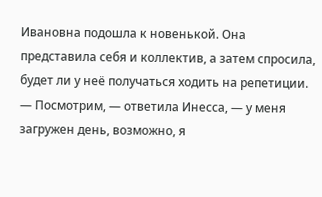Ивановна подошла к новенькой. Она представила себя и коллектив, а затем спросила, будет ли у неё получаться ходить на репетиции.
— Посмотрим, — ответила Инесса, — у меня загружен день, возможно, я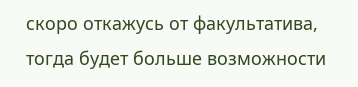скоро откажусь от факультатива, тогда будет больше возможности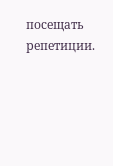посещать репетиции.